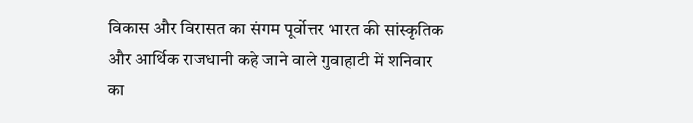विकास और विरासत का संगम पूर्वोत्तर भारत की सांस्कृतिक और आर्थिक राजधानी कहे जाने वाले गुवाहाटी में शनिवार का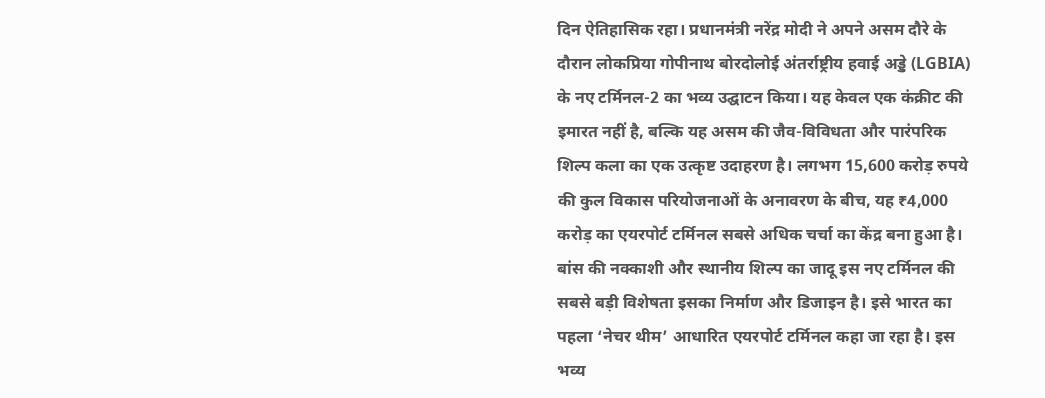दिन ऐतिहासिक रहा। प्रधानमंत्री नरेंद्र मोदी ने अपने असम दौरे के दौरान लोकप्रिया गोपीनाथ बोरदोलोई अंतर्राष्ट्रीय हवाई अड्डे (LGBIA) के नए टर्मिनल-2 का भव्य उद्घाटन किया। यह केवल एक कंक्रीट की इमारत नहीं है, बल्कि यह असम की जैव-विविधता और पारंपरिक शिल्प कला का एक उत्कृष्ट उदाहरण है। लगभग 15,600 करोड़ रुपये की कुल विकास परियोजनाओं के अनावरण के बीच, यह ₹4,000 करोड़ का एयरपोर्ट टर्मिनल सबसे अधिक चर्चा का केंद्र बना हुआ है।
बांस की नक्काशी और स्थानीय शिल्प का जादू इस नए टर्मिनल की सबसे बड़ी विशेषता इसका निर्माण और डिजाइन है। इसे भारत का पहला ‘नेचर थीम’ आधारित एयरपोर्ट टर्मिनल कहा जा रहा है। इस भव्य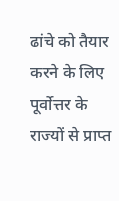ढांचे को तैयार करने के लिए पूर्वोत्तर के राज्यों से प्राप्त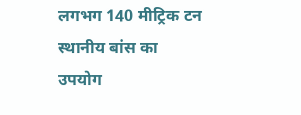लगभग 140 मीट्रिक टन स्थानीय बांस का उपयोग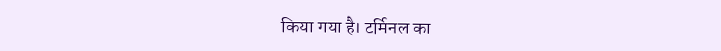किया गया है। टर्मिनल का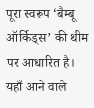पूरा स्वरूप ‘बैम्बू ऑर्किड्स’ की थीम पर आधारित है। यहाँ आने वाले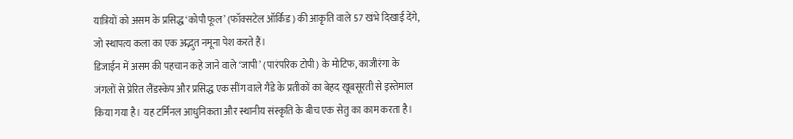यात्रियों को असम के प्रसिद्ध ‘कोपौ फूल’ (फॉक्सटेल ऑर्किड) की आकृति वाले 57 खंभे दिखाई देंगे, जो स्थापत्य कला का एक अद्भुत नमूना पेश करते हैं।
डिजाईन में असम की पहचान कहे जाने वाले ‘जापी’ (पारंपरिक टोपी) के मोटिफ, काजीरंगा के जंगलों से प्रेरित लैंडस्केप और प्रसिद्ध एक सींग वाले गैंडे के प्रतीकों का बेहद खूबसूरती से इस्तेमाल किया गया है। यह टर्मिनल आधुनिकता और स्थानीय संस्कृति के बीच एक सेतु का काम करता है।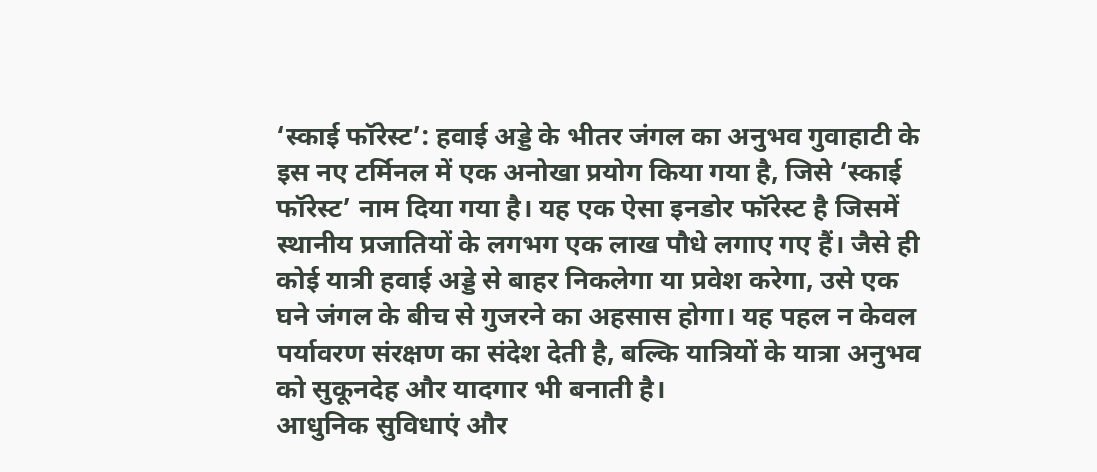‘स्काई फॉरेस्ट’: हवाई अड्डे के भीतर जंगल का अनुभव गुवाहाटी के इस नए टर्मिनल में एक अनोखा प्रयोग किया गया है, जिसे ‘स्काई फॉरेस्ट’ नाम दिया गया है। यह एक ऐसा इनडोर फॉरेस्ट है जिसमें स्थानीय प्रजातियों के लगभग एक लाख पौधे लगाए गए हैं। जैसे ही कोई यात्री हवाई अड्डे से बाहर निकलेगा या प्रवेश करेगा, उसे एक घने जंगल के बीच से गुजरने का अहसास होगा। यह पहल न केवल पर्यावरण संरक्षण का संदेश देती है, बल्कि यात्रियों के यात्रा अनुभव को सुकूनदेह और यादगार भी बनाती है।
आधुनिक सुविधाएं और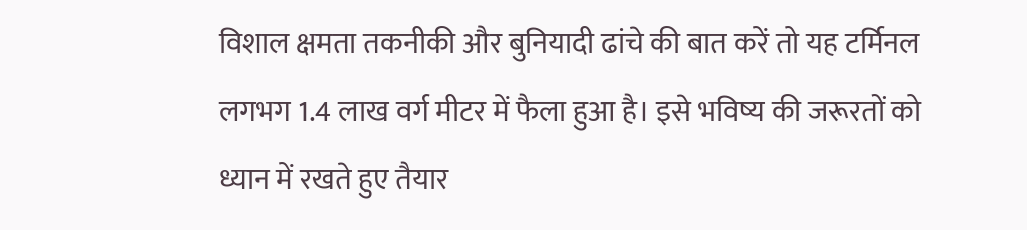विशाल क्षमता तकनीकी और बुनियादी ढांचे की बात करें तो यह टर्मिनल लगभग 1.4 लाख वर्ग मीटर में फैला हुआ है। इसे भविष्य की जरूरतों को ध्यान में रखते हुए तैयार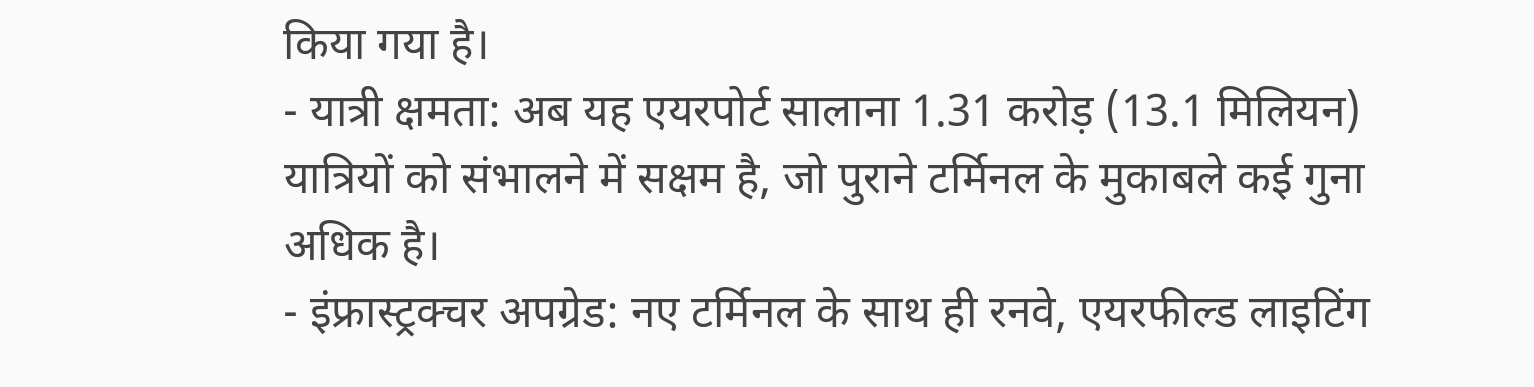किया गया है।
- यात्री क्षमता: अब यह एयरपोर्ट सालाना 1.31 करोड़ (13.1 मिलियन) यात्रियों को संभालने में सक्षम है, जो पुराने टर्मिनल के मुकाबले कई गुना अधिक है।
- इंफ्रास्ट्रक्चर अपग्रेड: नए टर्मिनल के साथ ही रनवे, एयरफील्ड लाइटिंग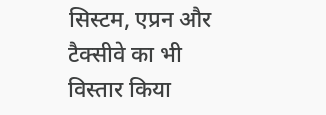सिस्टम, एप्रन और टैक्सीवे का भी विस्तार किया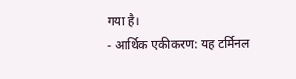गया है।
- आर्थिक एकीकरण: यह टर्मिनल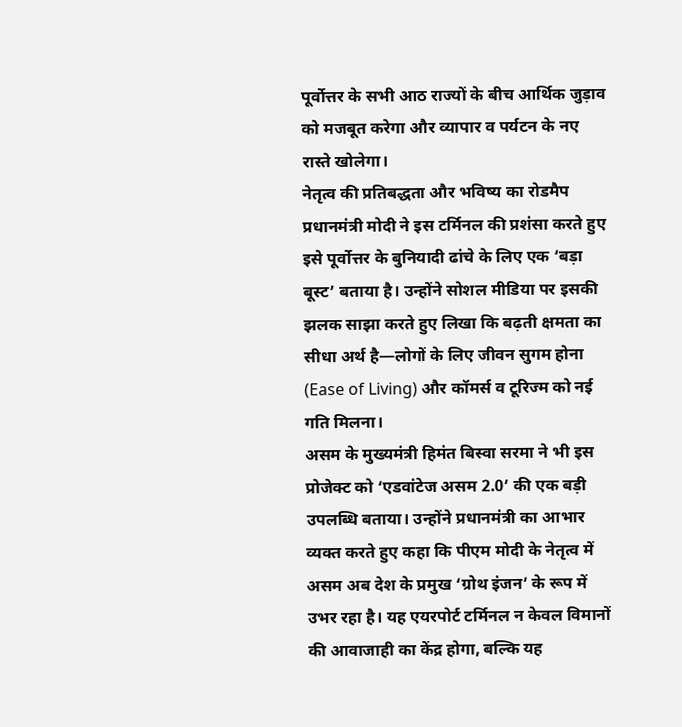पूर्वोत्तर के सभी आठ राज्यों के बीच आर्थिक जुड़ाव को मजबूत करेगा और व्यापार व पर्यटन के नए रास्ते खोलेगा।
नेतृत्व की प्रतिबद्धता और भविष्य का रोडमैप प्रधानमंत्री मोदी ने इस टर्मिनल की प्रशंसा करते हुए इसे पूर्वोत्तर के बुनियादी ढांचे के लिए एक ‘बड़ा बूस्ट’ बताया है। उन्होंने सोशल मीडिया पर इसकी झलक साझा करते हुए लिखा कि बढ़ती क्षमता का सीधा अर्थ है—लोगों के लिए जीवन सुगम होना (Ease of Living) और कॉमर्स व टूरिज्म को नई गति मिलना।
असम के मुख्यमंत्री हिमंत बिस्वा सरमा ने भी इस प्रोजेक्ट को ‘एडवांटेज असम 2.0’ की एक बड़ी उपलब्धि बताया। उन्होंने प्रधानमंत्री का आभार व्यक्त करते हुए कहा कि पीएम मोदी के नेतृत्व में असम अब देश के प्रमुख ‘ग्रोथ इंजन’ के रूप में उभर रहा है। यह एयरपोर्ट टर्मिनल न केवल विमानों की आवाजाही का केंद्र होगा, बल्कि यह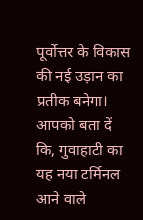पूर्वोत्तर के विकास की नई उड़ान का प्रतीक बनेगा।
आपको बता दें कि, गुवाहाटी का यह नया टर्मिनल आने वाले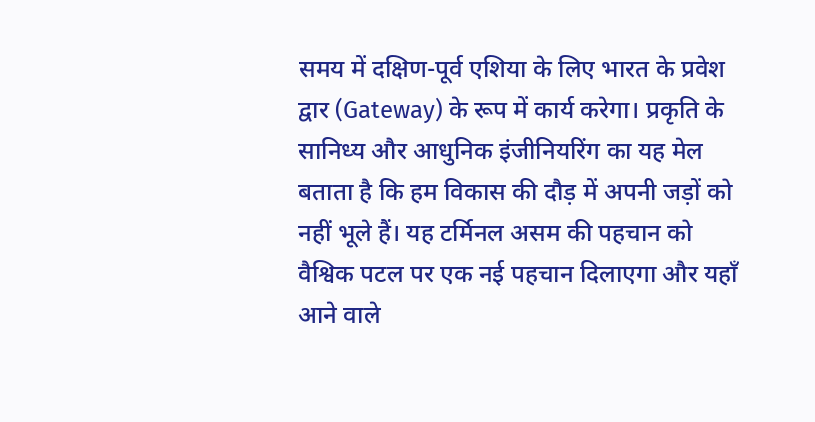समय में दक्षिण-पूर्व एशिया के लिए भारत के प्रवेश द्वार (Gateway) के रूप में कार्य करेगा। प्रकृति के सानिध्य और आधुनिक इंजीनियरिंग का यह मेल बताता है कि हम विकास की दौड़ में अपनी जड़ों को नहीं भूले हैं। यह टर्मिनल असम की पहचान को वैश्विक पटल पर एक नई पहचान दिलाएगा और यहाँ आने वाले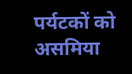पर्यटकों को असमिया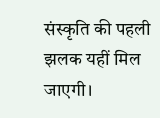संस्कृति की पहली झलक यहीं मिल जाएगी।